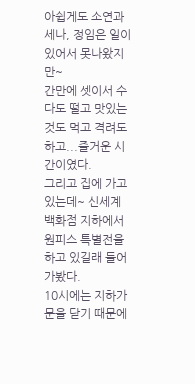아쉽게도 소연과 세나, 정임은 일이 있어서 못나왔지만~
간만에 셋이서 수다도 떨고 맛있는 것도 먹고 격려도 하고...즐거운 시간이였다.
그리고 집에 가고 있는데~ 신세계 백화점 지하에서 원피스 특별전을 하고 있길래 들어가봤다.
10시에는 지하가 문을 닫기 때문에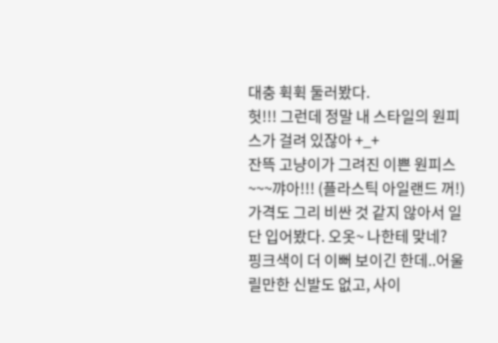대충 휙휙 둘러봤다.
헛!!! 그런데 정말 내 스타일의 원피스가 걸려 있잖아 +_+
잔뜩 고냥이가 그려진 이쁜 원피스~~~꺄아!!! (플라스틱 아일랜드 꺼!)
가격도 그리 비싼 것 같지 않아서 일단 입어봤다. 오옷~ 나한테 맞네?
핑크색이 더 이뻐 보이긴 한데..어울릴만한 신발도 없고, 사이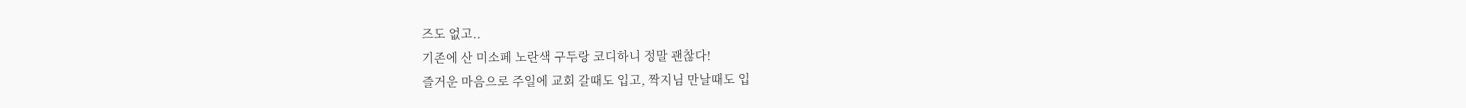즈도 없고..
기존에 산 미소페 노란색 구두랑 코디하니 정말 괜찮다!
즐거운 마음으로 주일에 교회 갈때도 입고, 짝지님 만날때도 입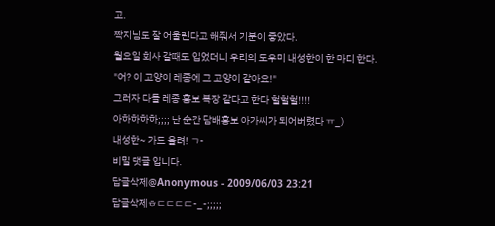고.
짝지님도 잘 어울린다고 해줘서 기분이 좋았다.
월요일 회사 갈때도 입었더니 우리의 도우미 내성한이 한 마디 한다.
"어? 이 고양이 레종에 그 고양이 같아요!"
그러자 다들 레종 홍보 복장 같다고 한다 헐헐헐!!!!
아하하하하;;;; 난 순간 담배홍보 아가씨가 되어버렸다 ㅠ_)
내성한~ 가드 올려! ㄱ-
비밀 댓글 입니다.
답글삭제@Anonymous - 2009/06/03 23:21
답글삭제ㅎㄷㄷㄷㄷ-_-;;;;;